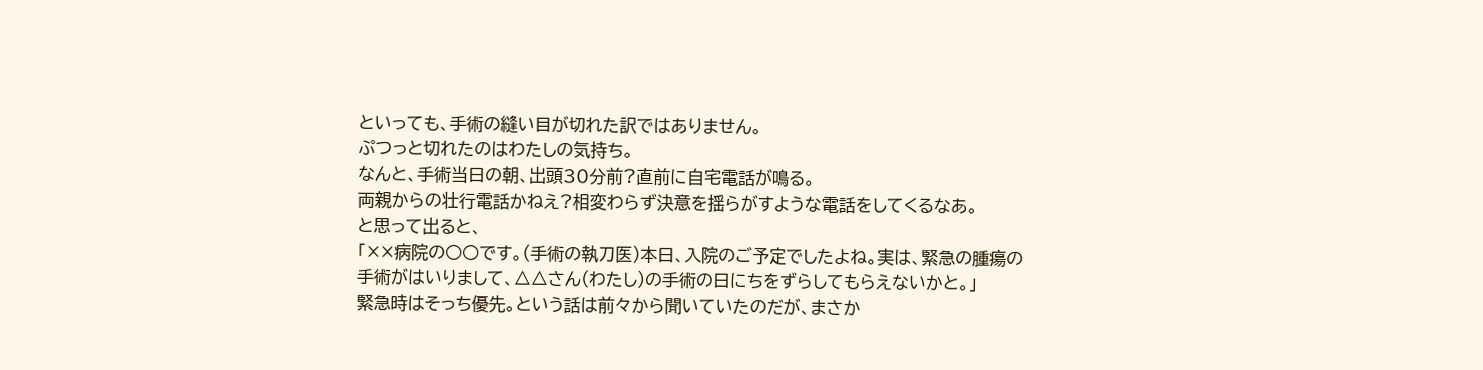といっても、手術の縫い目が切れた訳ではありません。
ぷつっと切れたのはわたしの気持ち。
なんと、手術当日の朝、出頭30分前?直前に自宅電話が鳴る。
両親からの壮行電話かねえ?相変わらず決意を揺らがすような電話をしてくるなあ。
と思って出ると、
「××病院の○○です。(手術の執刀医)本日、入院のご予定でしたよね。実は、緊急の腫瘍の手術がはいりまして、△△さん(わたし)の手術の日にちをずらしてもらえないかと。」
緊急時はそっち優先。という話は前々から聞いていたのだが、まさか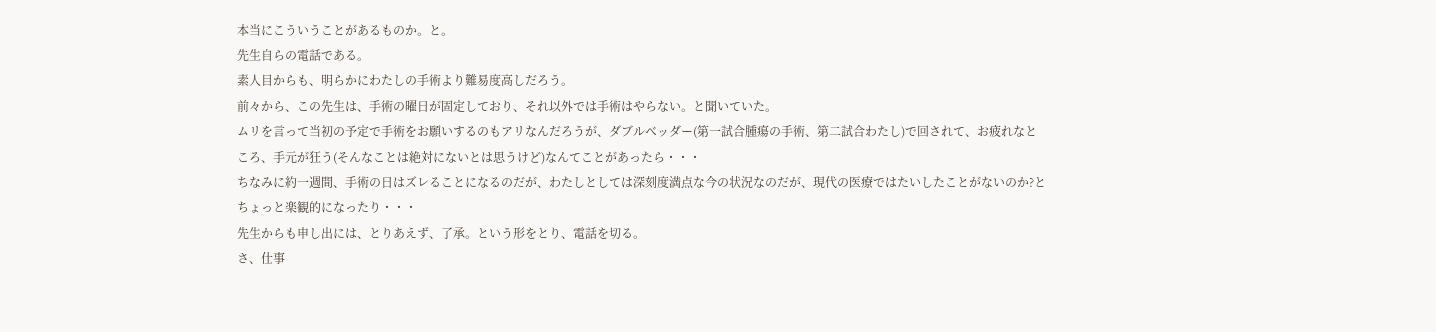本当にこういうことがあるものか。と。
先生自らの電話である。
素人目からも、明らかにわたしの手術より難易度高しだろう。
前々から、この先生は、手術の曜日が固定しており、それ以外では手術はやらない。と聞いていた。
ムリを言って当初の予定で手術をお願いするのもアリなんだろうが、ダブルベッダー(第一試合腫瘍の手術、第二試合わたし)で回されて、お疲れなところ、手元が狂う(そんなことは絶対にないとは思うけど)なんてことがあったら・・・
ちなみに約一週間、手術の日はズレることになるのだが、わたしとしては深刻度満点な今の状況なのだが、現代の医療ではたいしたことがないのか?とちょっと楽観的になったり・・・
先生からも申し出には、とりあえず、了承。という形をとり、電話を切る。
さ、仕事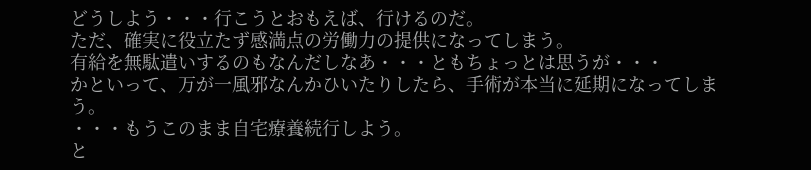どうしよう・・・行こうとおもえば、行けるのだ。
ただ、確実に役立たず感満点の労働力の提供になってしまう。
有給を無駄遣いするのもなんだしなあ・・・ともちょっとは思うが・・・
かといって、万が一風邪なんかひいたりしたら、手術が本当に延期になってしまう。
・・・もうこのまま自宅療養続行しよう。
と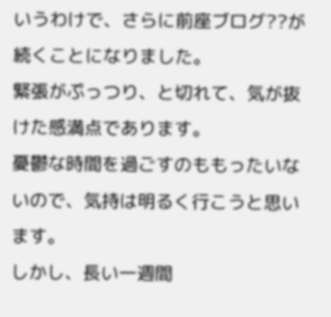いうわけで、さらに前座ブログ??が続くことになりました。
緊張がぷっつり、と切れて、気が抜けた感満点であります。
憂鬱な時間を過ごすのももったいないので、気持は明るく行こうと思います。
しかし、長い一週間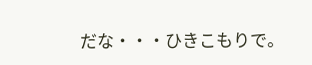だな・・・ひきこもりで。